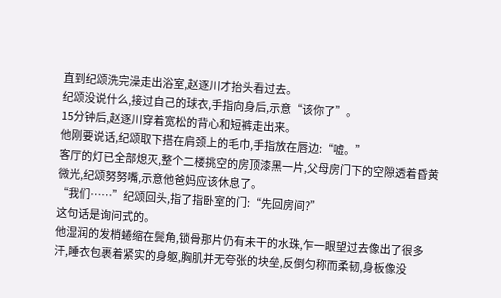直到纪颂洗完澡走出浴室,赵逐川才抬头看过去。
纪颂没说什么,接过自己的球衣,手指向身后,示意“该你了”。
15分钟后,赵逐川穿着宽松的背心和短裤走出来。
他刚要说话,纪颂取下搭在肩颈上的毛巾,手指放在唇边:“嘘。”
客厅的灯已全部熄灭,整个二楼挑空的房顶漆黑一片,父母房门下的空隙透着昏黄微光,纪颂努努嘴,示意他爸妈应该休息了。
“我们……”纪颂回头,指了指卧室的门:“先回房间?”
这句话是询问式的。
他湿润的发梢蜷缩在鬓角,锁骨那片仍有未干的水珠,乍一眼望过去像出了很多汗,睡衣包裹着紧实的身躯,胸肌并无夸张的块垒,反倒匀称而柔韧,身板像没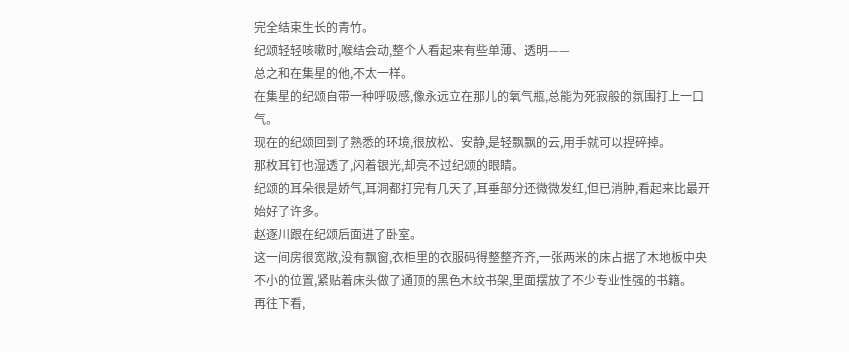完全结束生长的青竹。
纪颂轻轻咳嗽时,喉结会动,整个人看起来有些单薄、透明——
总之和在集星的他,不太一样。
在集星的纪颂自带一种呼吸感,像永远立在那儿的氧气瓶,总能为死寂般的氛围打上一口气。
现在的纪颂回到了熟悉的环境,很放松、安静,是轻飘飘的云,用手就可以捏碎掉。
那枚耳钉也湿透了,闪着银光,却亮不过纪颂的眼睛。
纪颂的耳朵很是娇气,耳洞都打完有几天了,耳垂部分还微微发红,但已消肿,看起来比最开始好了许多。
赵逐川跟在纪颂后面进了卧室。
这一间房很宽敞,没有飘窗,衣柜里的衣服码得整整齐齐,一张两米的床占据了木地板中央不小的位置,紧贴着床头做了通顶的黑色木纹书架,里面摆放了不少专业性强的书籍。
再往下看,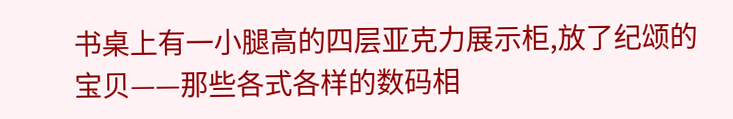书桌上有一小腿高的四层亚克力展示柜,放了纪颂的宝贝——那些各式各样的数码相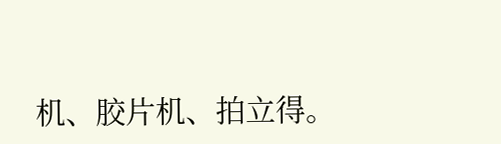机、胶片机、拍立得。